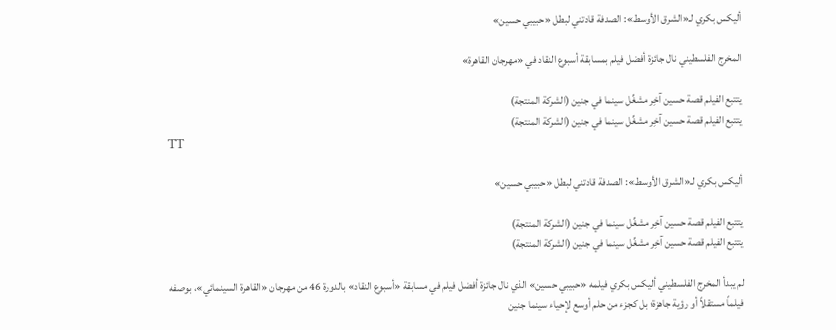أليكس بكري لـ«الشرق الأوسط»: الصدفة قادتني لبطل «حبيبي حسين»

المخرج الفلسطيني نال جائزة أفضل فيلم بمسابقة أسبوع النقاد في «مهرجان القاهرة»

يتتبع الفيلم قصة حسين آخِر مشغِّل سينما في جنين (الشركة المنتجة)
يتتبع الفيلم قصة حسين آخِر مشغِّل سينما في جنين (الشركة المنتجة)
TT

أليكس بكري لـ«الشرق الأوسط»: الصدفة قادتني لبطل «حبيبي حسين»

يتتبع الفيلم قصة حسين آخِر مشغِّل سينما في جنين (الشركة المنتجة)
يتتبع الفيلم قصة حسين آخِر مشغِّل سينما في جنين (الشركة المنتجة)

لم يبدأ المخرج الفلسطيني أليكس بكري فيلمه «حبيبي حسين» الذي نال جائزة أفضل فيلم في مسابقة «أسبوع النقاد» بالدورة 46 من مهرجان «القاهرة السينمائي»، بوصفه فيلماً مستقلاً أو رؤية جاهزة؛ بل كجزء من حلم أوسع لإحياء سينما جنين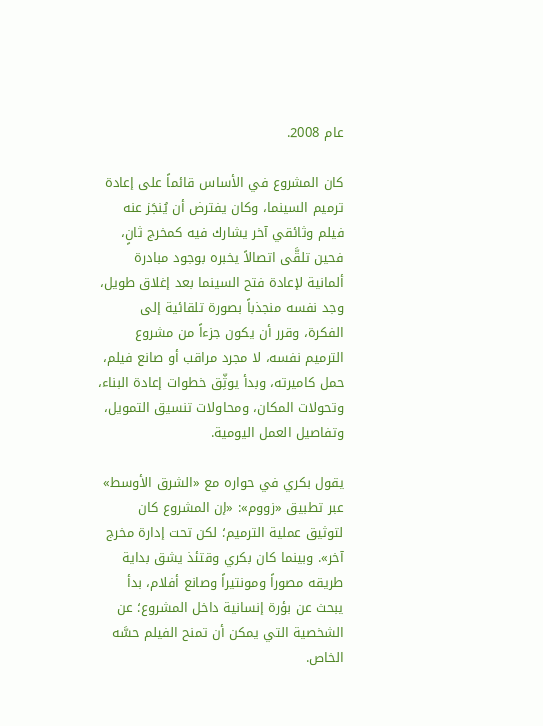عام 2008.

كان المشروع في الأساس قائماً على إعادة ترميم السينما، وكان يفترض أن يُنجَز عنه فيلم وثائقي آخر يشارك فيه كمخرج ثانٍ، فحين تلقَّى اتصالاً يخبره بوجود مبادرة ألمانية لإعادة فتح السينما بعد إغلاق طويل، وجد نفسه منجذباً بصورة تلقائية إلى الفكرة، وقرر أن يكون جزءاً من مشروع الترميم نفسه، لا مجرد مراقب أو صانع فيلم، حمل كاميرته، وبدأ يوثِّق خطوات إعادة البناء، وتحولات المكان، ومحاولات تنسيق التمويل، وتفاصيل العمل اليومية.

يقول بكري في حواره مع «الشرق الأوسط» عبر تطبيق «زووم»: «إن المشروع كان لتوثيق عملية الترميم؛ لكن تحت إدارة مخرج آخر». وبينما كان بكري وقتئذ يشق بداية طريقه مصوراً ومونتيراً وصانع أفلام، بدأ يبحث عن بؤرة إنسانية داخل المشروع؛ عن الشخصية التي يمكن أن تمنح الفيلم حسَّه الخاص.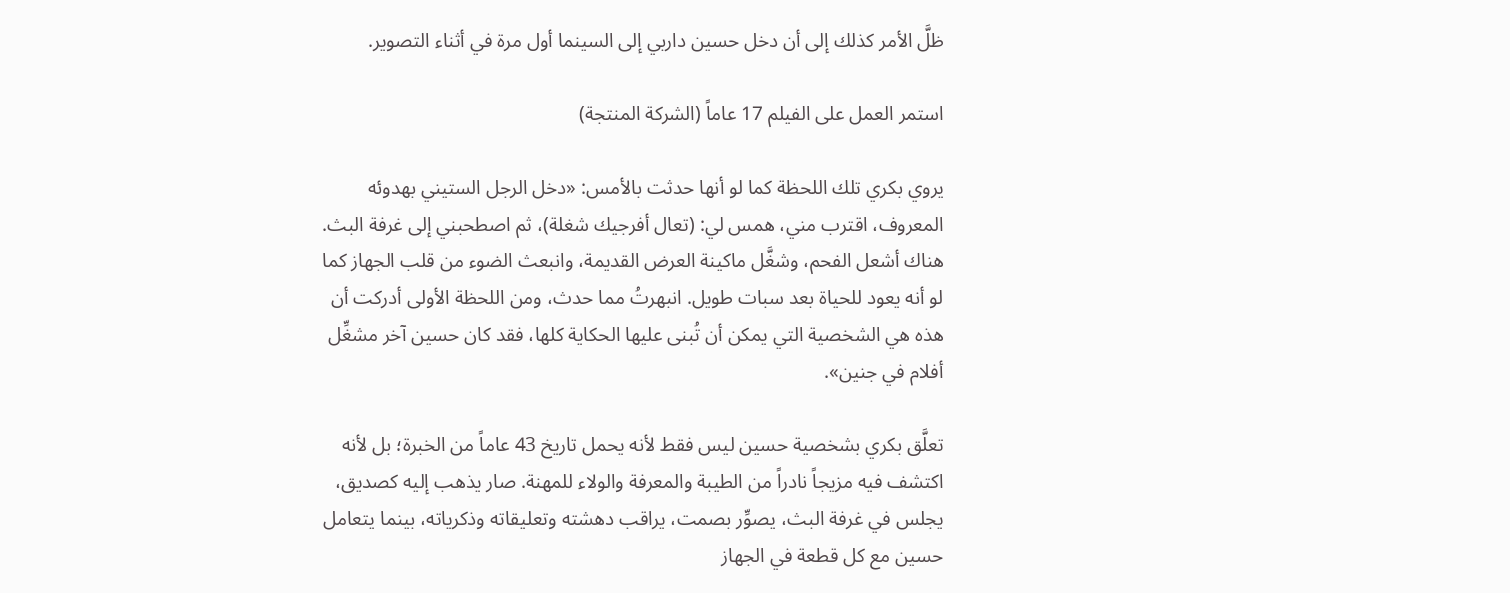ظلَّ الأمر كذلك إلى أن دخل حسين داربي إلى السينما أول مرة في أثناء التصوير.

استمر العمل على الفيلم 17 عاماً (الشركة المنتجة)

يروي بكري تلك اللحظة كما لو أنها حدثت بالأمس: «دخل الرجل الستيني بهدوئه المعروف، اقترب مني، همس لي: (تعال أفرجيك شغلة)، ثم اصطحبني إلى غرفة البث. هناك أشعل الفحم، وشغَّل ماكينة العرض القديمة، وانبعث الضوء من قلب الجهاز كما لو أنه يعود للحياة بعد سبات طويل. انبهرتُ مما حدث، ومن اللحظة الأولى أدركت أن هذه هي الشخصية التي يمكن أن تُبنى عليها الحكاية كلها، فقد كان حسين آخر مشغِّل أفلام في جنين».

تعلَّق بكري بشخصية حسين ليس فقط لأنه يحمل تاريخ 43 عاماً من الخبرة؛ بل لأنه اكتشف فيه مزيجاً نادراً من الطيبة والمعرفة والولاء للمهنة. صار يذهب إليه كصديق، يجلس في غرفة البث، يصوِّر بصمت، يراقب دهشته وتعليقاته وذكرياته، بينما يتعامل حسين مع كل قطعة في الجهاز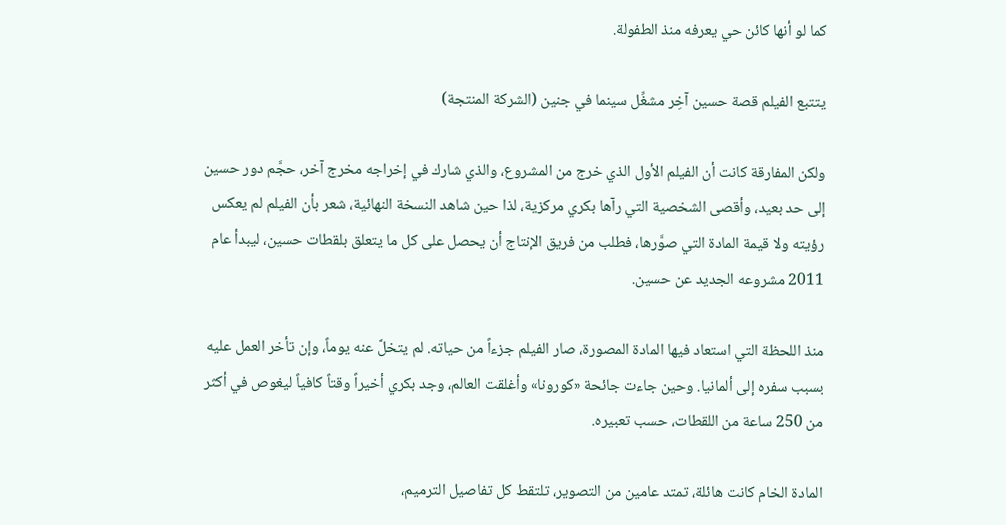كما لو أنها كائن حي يعرفه منذ الطفولة.

يتتبع الفيلم قصة حسين آخِر مشغِّل سينما في جنين (الشركة المنتجة)

ولكن المفارقة كانت أن الفيلم الأول الذي خرج من المشروع، والذي شارك في إخراجه مخرج آخر، حجَّم دور حسين إلى حد بعيد، وأقصى الشخصية التي رآها بكري مركزية، لذا حين شاهد النسخة النهائية، شعر بأن الفيلم لم يعكس رؤيته ولا قيمة المادة التي صوَّرها، فطلب من فريق الإنتاج أن يحصل على كل ما يتعلق بلقطات حسين، ليبدأ عام 2011 مشروعه الجديد عن حسين.

منذ اللحظة التي استعاد فيها المادة المصورة، صار الفيلم جزءاً من حياته. لم يتخلَّ عنه يوماً، وإن تأخر العمل عليه بسبب سفره إلى ألمانيا. وحين جاءت جائحة «كورونا» وأغلقت العالم، وجد بكري أخيراً وقتاً كافياً ليغوص في أكثر من 250 ساعة من اللقطات، حسب تعبيره.

المادة الخام كانت هائلة، تمتد عامين من التصوير، تلتقط كل تفاصيل الترميم،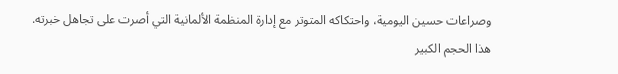وصراعات حسين اليومية، واحتكاكه المتوتر مع إدارة المنظمة الألمانية التي أصرت على تجاهل خبرته. هذا الحجم الكبير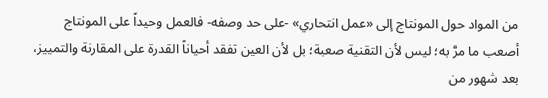من المواد حول المونتاج إلى «عمل انتحاري» -على حد وصفه- فالعمل وحيداً على المونتاج أصعب ما مرَّ به؛ ليس لأن التقنية صعبة؛ بل لأن العين تفقد أحياناً القدرة على المقارنة والتمييز، بعد شهور من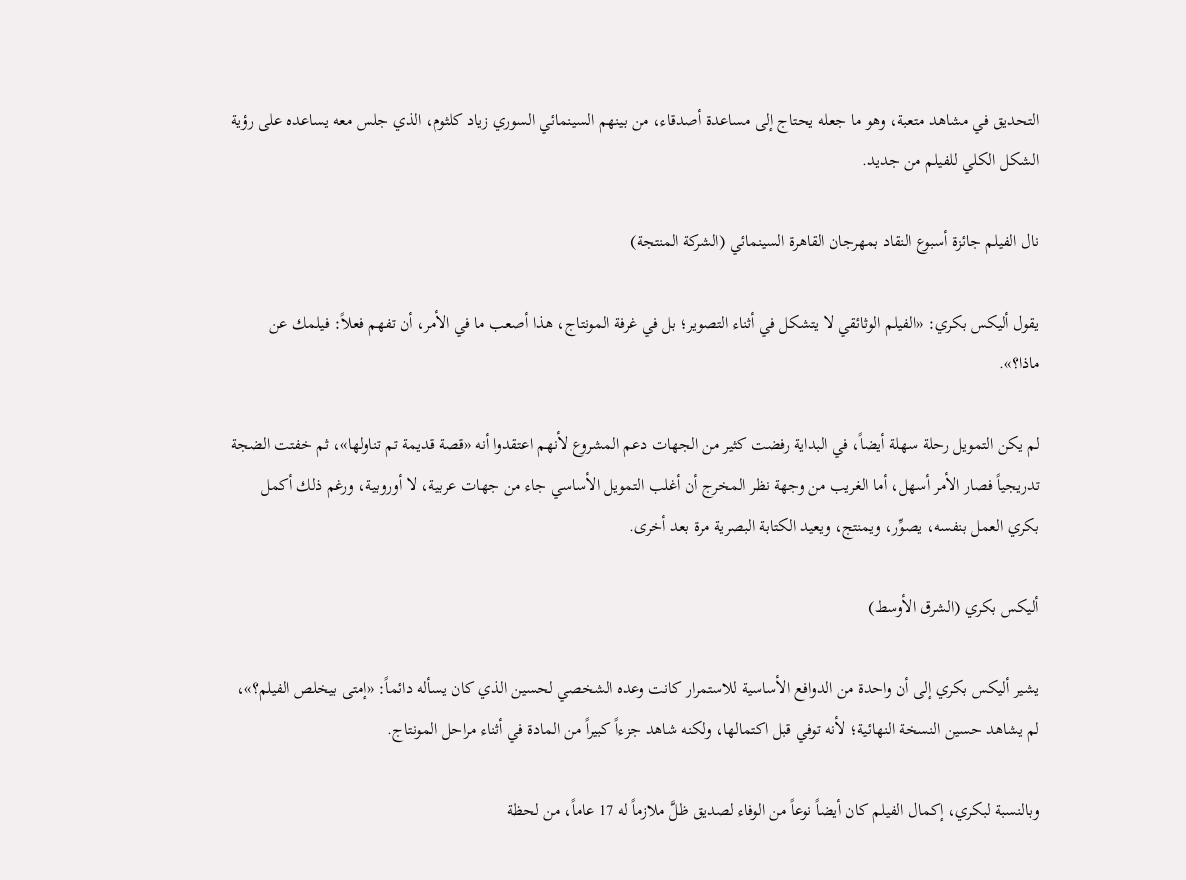التحديق في مشاهد متعبة، وهو ما جعله يحتاج إلى مساعدة أصدقاء، من بينهم السينمائي السوري زياد كلثوم، الذي جلس معه يساعده على رؤية الشكل الكلي للفيلم من جديد.

نال الفيلم جائزة أسبوع النقاد بمهرجان القاهرة السينمائي (الشركة المنتجة)

يقول أليكس بكري: «الفيلم الوثائقي لا يتشكل في أثناء التصوير؛ بل في غرفة المونتاج، هذا أصعب ما في الأمر، أن تفهم فعلاً: فيلمك عن ماذا؟».

لم يكن التمويل رحلة سهلة أيضاً، في البداية رفضت كثير من الجهات دعم المشروع لأنهم اعتقدوا أنه «قصة قديمة تم تناولها»، ثم خفتت الضجة تدريجياً فصار الأمر أسهل، أما الغريب من وجهة نظر المخرج أن أغلب التمويل الأساسي جاء من جهات عربية، لا أوروبية، ورغم ذلك أكمل بكري العمل بنفسه، يصوِّر، ويمنتج، ويعيد الكتابة البصرية مرة بعد أخرى.

أليكس بكري (الشرق الأوسط)

يشير أليكس بكري إلى أن واحدة من الدوافع الأساسية للاستمرار كانت وعده الشخصي لحسين الذي كان يسأله دائماً: «إمتى بيخلص الفيلم؟»، لم يشاهد حسين النسخة النهائية؛ لأنه توفي قبل اكتمالها، ولكنه شاهد جزءاً كبيراً من المادة في أثناء مراحل المونتاج.

وبالنسبة لبكري، إكمال الفيلم كان أيضاً نوعاً من الوفاء لصديق ظلَّ ملازماً له 17 عاماً، من لحظة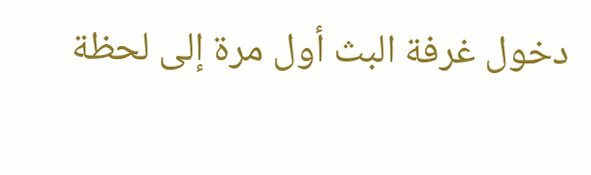دخول غرفة البث أول مرة إلى لحظة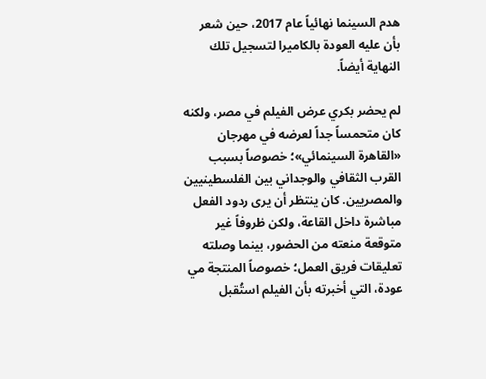هدم السينما نهائياً عام 2017، حين شعر بأن عليه العودة بالكاميرا لتسجيل تلك النهاية أيضاً.

لم يحضر بكري عرض الفيلم في مصر، ولكنه كان متحمساً جداً لعرضه في مهرجان «القاهرة السينمائي»؛ خصوصاً بسبب القرب الثقافي والوجداني بين الفلسطينيين والمصريين. كان ينتظر أن يرى ردود الفعل مباشرة داخل القاعة، ولكن ظروفاً غير متوقعة منعته من الحضور، بينما وصلته تعليقات فريق العمل؛ خصوصاً المنتجة مي عودة، التي أخبرته بأن الفيلم استُقبل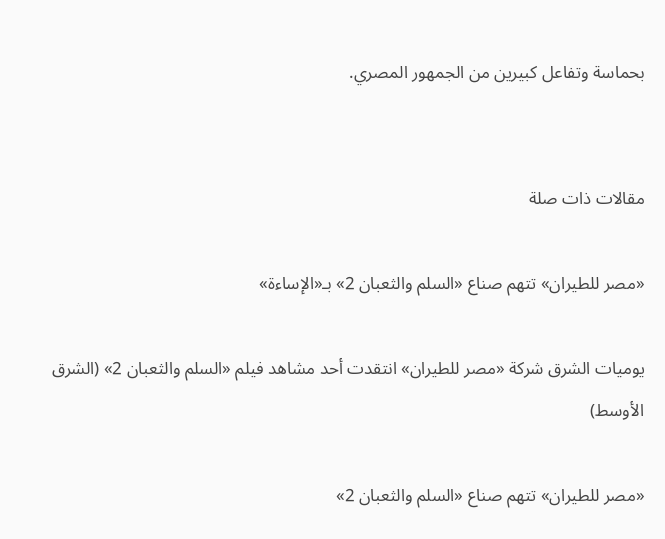بحماسة وتفاعل كبيرين من الجمهور المصري.


مقالات ذات صلة

«مصر للطيران» تتهم صناع «السلم والثعبان 2» بـ«الإساءة»

يوميات الشرق شركة «مصر للطيران» انتقدت أحد مشاهد فيلم «السلم والثعبان 2» (الشرق الأوسط)

«مصر للطيران» تتهم صناع «السلم والثعبان 2»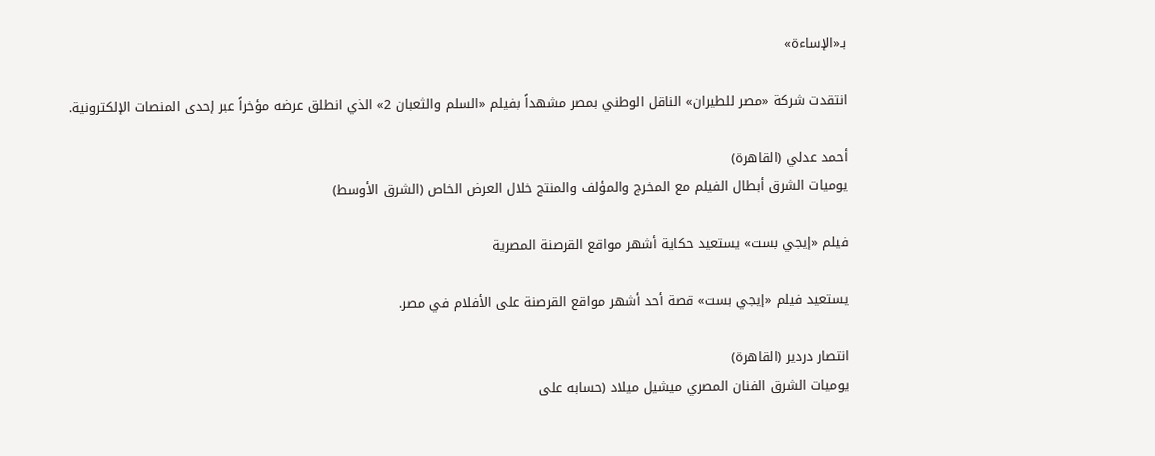بـ«الإساءة»

انتقدت شركة «مصر للطيران» الناقل الوطني بمصر مشهداً بفيلم «السلم والثعبان 2» الذي انطلق عرضه مؤخراً عبر إحدى المنصات الإلكترونية.

أحمد عدلي (القاهرة)
يوميات الشرق أبطال الفيلم مع المخرج والمؤلف والمنتج خلال العرض الخاص (الشرق الأوسط)

فيلم «إيجي بست» يستعيد حكاية أشهر مواقع القرصنة المصرية

يستعيد فيلم «إيجي بست» قصة أحد أشهر مواقع القرصنة على الأفلام في مصر.

انتصار دردير (القاهرة)
يوميات الشرق الفنان المصري ميشيل ميلاد (حسابه على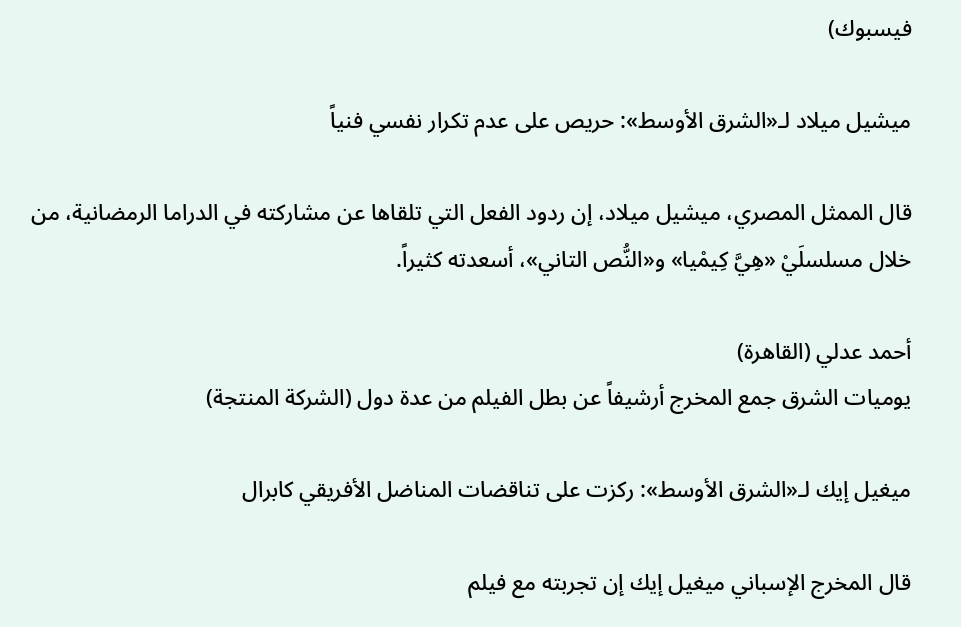فيسبوك)

ميشيل ميلاد لـ«الشرق الأوسط»: حريص على عدم تكرار نفسي فنياً

قال الممثل المصري، ميشيل ميلاد، إن ردود الفعل التي تلقاها عن مشاركته في الدراما الرمضانية، من خلال مسلسلَيْ «هِيَّ كِيمْيا» و«النُّص التاني»، أسعدته كثيراً.

أحمد عدلي (القاهرة)
يوميات الشرق جمع المخرج أرشيفاً عن بطل الفيلم من عدة دول (الشركة المنتجة)

ميغيل إيك لـ«الشرق الأوسط»: ركزت على تناقضات المناضل الأفريقي كابرال

قال المخرج الإسباني ميغيل إيك إن تجربته مع فيلم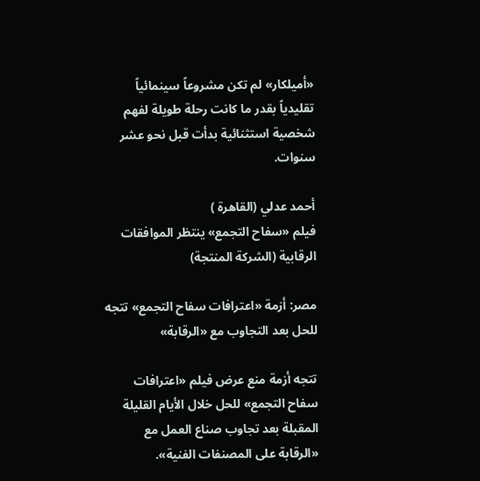«أميلكار» لم تكن مشروعاً سينمائياً تقليدياً بقدر ما كانت رحلة طويلة لفهم شخصية استثنائية بدأت قبل نحو عشر سنوات.

أحمد عدلي (القاهرة )
فيلم «سفاح التجمع» ينتظر الموافقات الرقابية (الشركة المنتجة)

مصر: أزمة «اعترافات سفاح التجمع» تتجه للحل بعد التجاوب مع «الرقابة»

تتجه أزمة منع عرض فيلم «اعترافات سفاح التجمع» للحل خلال الأيام القليلة المقبلة بعد تجاوب صناع العمل مع «الرقابة على المصنفات الفنية».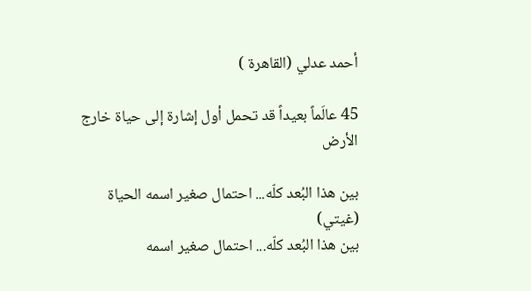أحمد عدلي (القاهرة )

45 عالَماً بعيداً قد تحمل أول إشارة إلى حياة خارج الأرض

بين هذا البُعد كلّه... احتمال صغير اسمه الحياة (غيتي)
بين هذا البُعد كلّه... احتمال صغير اسمه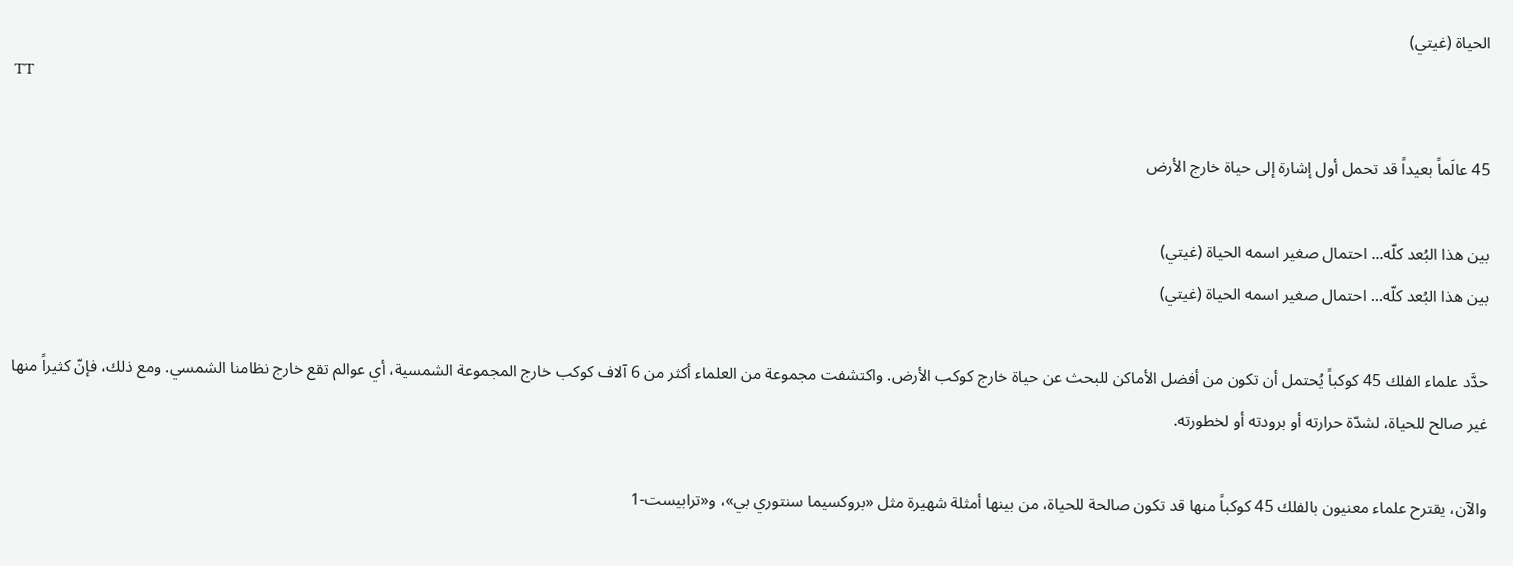الحياة (غيتي)
TT

45 عالَماً بعيداً قد تحمل أول إشارة إلى حياة خارج الأرض

بين هذا البُعد كلّه... احتمال صغير اسمه الحياة (غيتي)
بين هذا البُعد كلّه... احتمال صغير اسمه الحياة (غيتي)

حدَّد علماء الفلك 45 كوكباً يُحتمل أن تكون من أفضل الأماكن للبحث عن حياة خارج كوكب الأرض. واكتشفت مجموعة من العلماء أكثر من 6 آلاف كوكب خارج المجموعة الشمسية، أي عوالم تقع خارج نظامنا الشمسي. ومع ذلك، فإنّ كثيراً منها غير صالح للحياة، لشدّة حرارته أو برودته أو لخطورته.

والآن، يقترح علماء معنيون بالفلك 45 كوكباً منها قد تكون صالحة للحياة، من بينها أمثلة شهيرة مثل «بروكسيما سنتوري بي»، و«ترابيست-1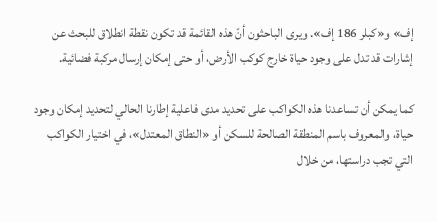إف» و«كبلر 186 إف». ويرى الباحثون أنّ هذه القائمة قد تكون نقطة انطلاق للبحث عن إشارات قد تدل على وجود حياة خارج كوكب الأرض، أو حتى إمكان إرسال مركبة فضائية.

كما يمكن أن تساعدنا هذه الكواكب على تحديد مدى فاعلية إطارنا الحالي لتحديد إمكان وجود حياة، والمعروف باسم المنطقة الصالحة للسكن أو «النطاق المعتدل»، في اختيار الكواكب التي تجب دراستها، من خلال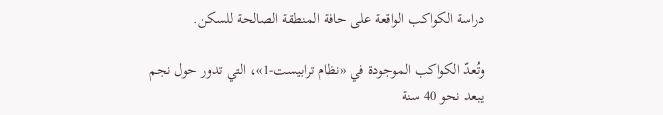دراسة الكواكب الواقعة على حافة المنطقة الصالحة للسكن.

وتُعدّ الكواكب الموجودة في «نظام ترابيست-1»، التي تدور حول نجم يبعد نحو 40 سنة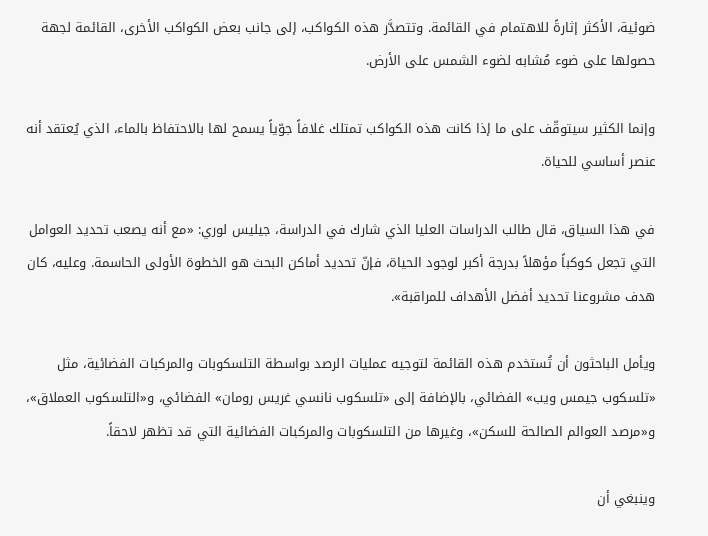ضوئية، الأكثر إثارةً للاهتمام في القائمة. وتتصدَّر هذه الكواكب، إلى جانب بعض الكواكب الأخرى، القائمة لجهة حصولها على ضوء مُشابه لضوء الشمس على الأرض.

وإنما الكثير سيتوقّف على ما إذا كانت هذه الكواكب تمتلك غلافاً جوّياً يسمح لها بالاحتفاظ بالماء، الذي يُعتقد أنه عنصر أساسي للحياة.

في هذا السياق، قال طالب الدراسات العليا الذي شارك في الدراسة، جيليس لوري: «مع أنه يصعب تحديد العوامل التي تجعل كوكباً مؤهلاً بدرجة أكبر لوجود الحياة، فإنّ تحديد أماكن البحث هو الخطوة الأولى الحاسمة. وعليه، كان هدف مشروعنا تحديد أفضل الأهداف للمراقبة».

ويأمل الباحثون أن تُستخدم هذه القائمة لتوجيه عمليات الرصد بواسطة التلسكوبات والمركبات الفضائية، مثل «تلسكوب جيمس ويب» الفضائي، بالإضافة إلى «تلسكوب نانسي غريس رومان» الفضائي، و«التلسكوب العملاق»، و«مرصد العوالم الصالحة للسكن»، وغيرها من التلسكوبات والمركبات الفضائية التي قد تظهر لاحقاً.

وينبغي أن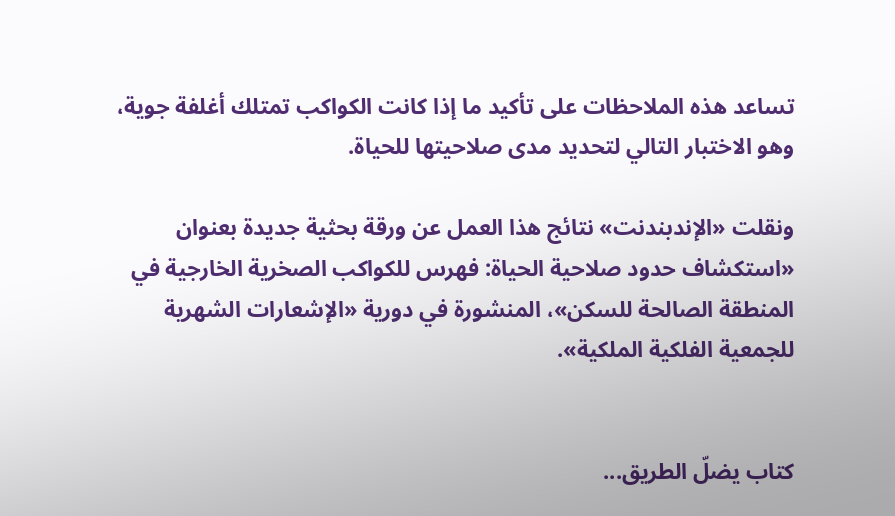تساعد هذه الملاحظات على تأكيد ما إذا كانت الكواكب تمتلك أغلفة جوية، وهو الاختبار التالي لتحديد مدى صلاحيتها للحياة.

ونقلت «الإندبندنت» نتائج هذا العمل عن ورقة بحثية جديدة بعنوان «استكشاف حدود صلاحية الحياة: فهرس للكواكب الصخرية الخارجية في المنطقة الصالحة للسكن»، المنشورة في دورية «الإشعارات الشهرية للجمعية الفلكية الملكية».


كتاب يضلّ الطريق...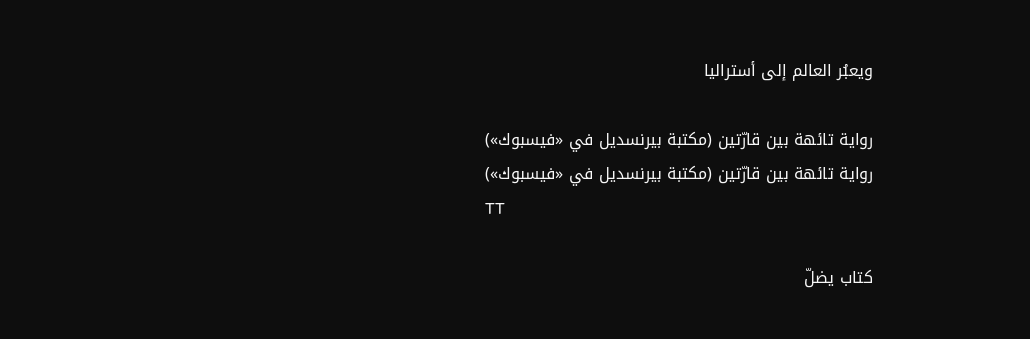ويعبُر العالم إلى أستراليا

رواية تائهة بين قارّتين (مكتبة بيرنسديل في «فيسبوك»)
رواية تائهة بين قارّتين (مكتبة بيرنسديل في «فيسبوك»)
TT

كتاب يضلّ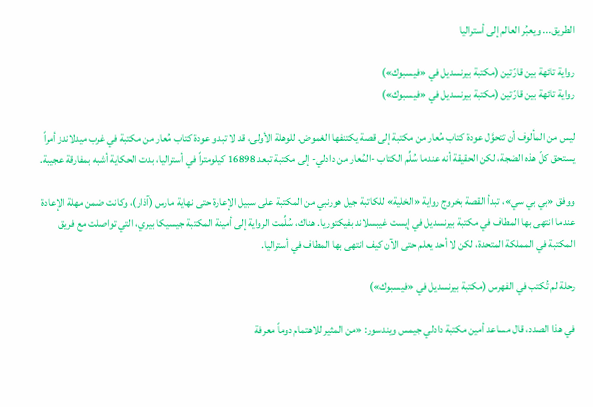الطريق... ويعبُر العالم إلى أستراليا

رواية تائهة بين قارّتين (مكتبة بيرنسديل في «فيسبوك»)
رواية تائهة بين قارّتين (مكتبة بيرنسديل في «فيسبوك»)

ليس من المألوف أن تتحوَّل عودة كتاب مُعار من مكتبة إلى قصة يكتنفها الغموض. للوهلة الأولى، قد لا تبدو عودة كتاب مُعار من مكتبة في غرب ميدلاندز أمراً يستحق كلّ هذه الضجة، لكن الحقيقة أنه عندما سُلِّم الكتاب -المُعار من دادلي- إلى مكتبة تبعد 16898 كيلومتراً في أستراليا، بدت الحكاية أشبه بمفارقة عجيبة.

ووفق «بي بي سي»، تبدأ القصة بخروج رواية «الخلية» للكاتبة جيل هورنبي من المكتبة على سبيل الإعارة حتى نهاية مارس (آذار)، وكانت ضمن مهلة الإعادة عندما انتهى بها المطاف في مكتبة بيرنسديل في إيست غيبسلاند بفيكتوريا. هناك، سُلِّمت الرواية إلى أمينة المكتبة جيسيكا بيري، التي تواصلت مع فريق المكتبة في المملكة المتحدة، لكن لا أحد يعلم حتى الآن كيف انتهى بها المطاف في أستراليا.

رحلة لم تُكتب في الفهرس (مكتبة بيرنسديل في «فيسبوك»)

في هذا الصدد، قال مساعد أمين مكتبة دادلي جيمس ويندسور: «من المثير للاهتمام دوماً معرفة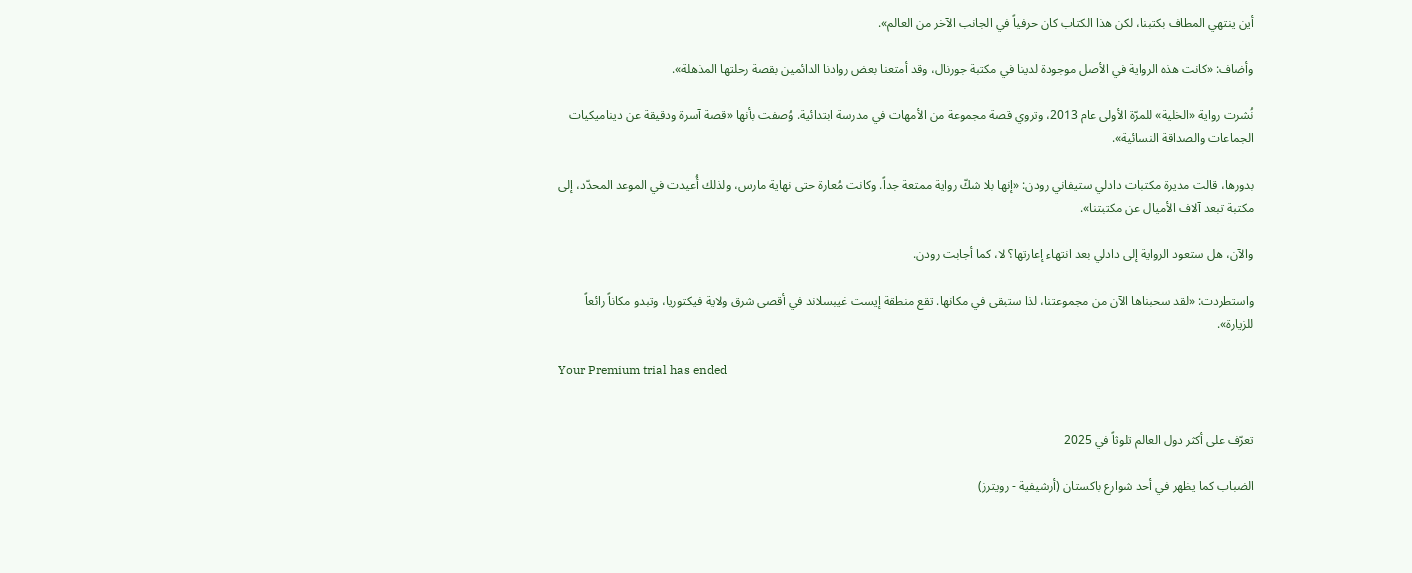أين ينتهي المطاف بكتبنا، لكن هذا الكتاب كان حرفياً في الجانب الآخر من العالم».

وأضاف: «كانت هذه الرواية في الأصل موجودة لدينا في مكتبة جورنال، وقد أمتعنا بعض روادنا الدائمين بقصة رحلتها المذهلة».

نُشرت رواية «الخلية» للمرّة الأولى عام 2013، وتروي قصة مجموعة من الأمهات في مدرسة ابتدائية. وُصفت بأنها «قصة آسرة ودقيقة عن ديناميكيات الجماعات والصداقة النسائية».

بدورها، قالت مديرة مكتبات دادلي ستيفاني رودن: «إنها بلا شكّ رواية ممتعة جداً. وكانت مُعارة حتى نهاية مارس، ولذلك أُعيدت في الموعد المحدّد، إلى مكتبة تبعد آلاف الأميال عن مكتبتنا».

والآن، هل ستعود الرواية إلى دادلي بعد انتهاء إعارتها؟ لا، كما أجابت رودن.

واستطردت: «لقد سحبناها الآن من مجموعتنا، لذا ستبقى في مكانها. تقع منطقة إيست غيبسلاند في أقصى شرق ولاية فيكتوريا، وتبدو مكاناً رائعاً للزيارة».

Your Premium trial has ended


تعرّف على أكثر دول العالم تلوثاً في 2025

الضباب كما يظهر في أحد شوارع باكستان (أرشيفية - رويترز)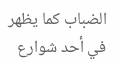الضباب كما يظهر في أحد شوارع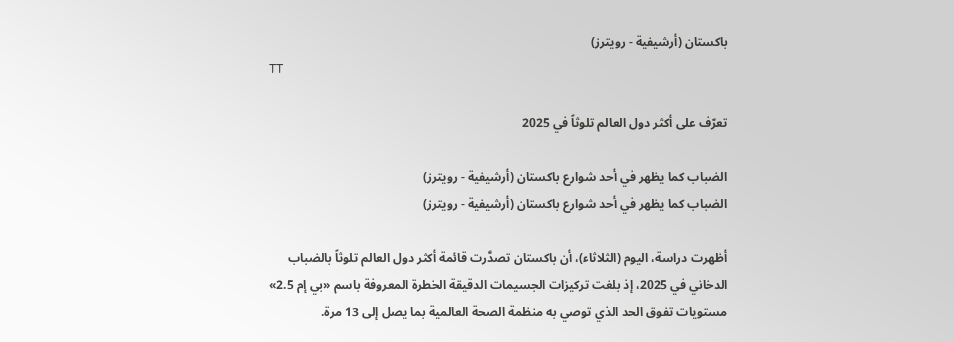باكستان (أرشيفية - رويترز)
TT

تعرّف على أكثر دول العالم تلوثاً في 2025

الضباب كما يظهر في أحد شوارع باكستان (أرشيفية - رويترز)
الضباب كما يظهر في أحد شوارع باكستان (أرشيفية - رويترز)

أظهرت دراسة، اليوم (الثلاثاء)، أن باكستان تصدَّرت قائمة أكثر دول العالم تلوثاً بالضباب الدخاني في 2025، إذ بلغت تركيزات الجسيمات الدقيقة الخطرة المعروفة باسم «بي إم 2.5» مستويات تفوق الحد الذي توصي به منظمة الصحة العالمية بما يصل إلى 13 مرة.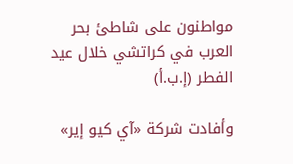مواطنون على شاطئ بحر العرب في كراتشي خلال عيد الفطر (إ.ب.أ)

وأفادت شركة «آي كيو إير»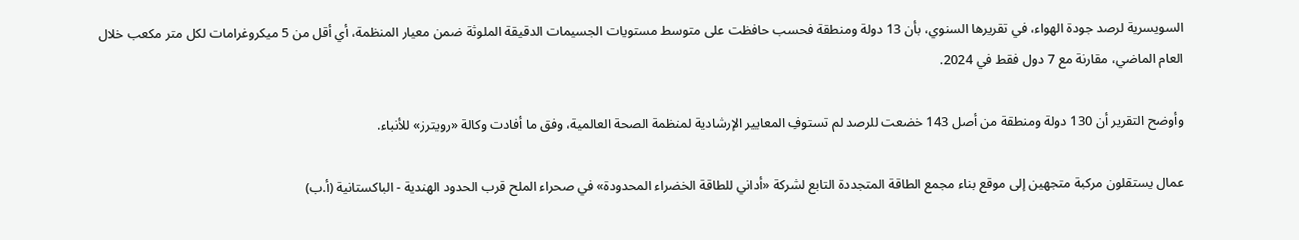السويسرية لرصد جودة الهواء، في تقريرها السنوي، بأن 13 دولة ومنطقة فحسب حافظت على متوسط مستويات الجسيمات الدقيقة الملوثة ضمن معيار المنظمة، أي أقل من 5 ميكروغرامات لكل متر مكعب خلال العام الماضي، مقارنة مع 7 دول فقط في 2024.

وأوضح التقرير أن 130 دولة ومنطقة من أصل 143 خضعت للرصد لم تستوفِ المعايير الإرشادية لمنظمة الصحة العالمية، وفق ما أفادت وكالة «رويترز» للأنباء.

عمال يستقلون مركبة متجهين إلى موقع بناء مجمع الطاقة المتجددة التابع لشركة «أداني للطاقة الخضراء المحدودة» في صحراء الملح قرب الحدود الهندية - الباكستانية (أ.ب)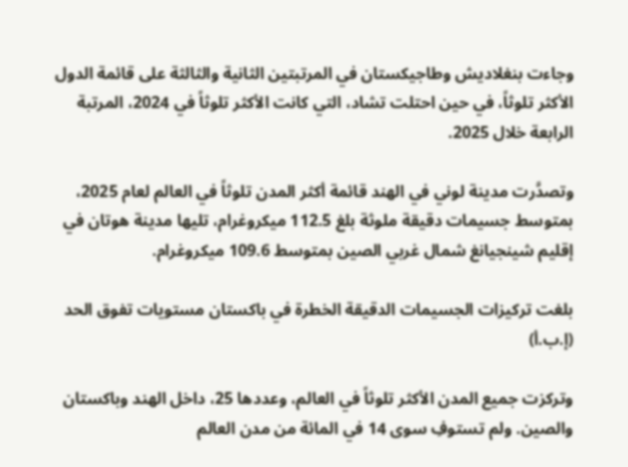وجاءت بنغلاديش وطاجيكستان في المرتبتين الثانية والثالثة على قائمة الدول الأكثر تلوثاً، في حين احتلت تشاد، التي كانت الأكثر تلوثاً في 2024، المرتبة الرابعة خلال 2025.

وتصدَّرت مدينة لوني في الهند قائمة أكثر المدن تلوثاً في العالم لعام 2025، بمتوسط جسيمات دقيقة ملوثة بلغ 112.5 ميكروغرام، تليها مدينة هوتان في إقليم شينجيانغ شمال غربي الصين بمتوسط 109.6 ميكروغرام.

بلغت تركيزات الجسيمات الدقيقة الخطرة في باكستان مستويات تفوق الحد (إ.ب.أ)

وتركزت جميع المدن الأكثر تلوثاً في العالم، وعددها 25، داخل الهند وباكستان والصين. ولم تستوفِ سوى 14 في المائة من مدن العالم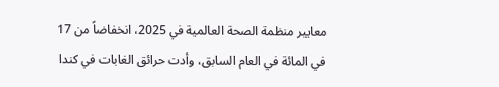معايير منظمة الصحة العالمية في 2025، انخفاضاً من 17 في المائة في العام السابق، وأدت حرائق الغابات في كندا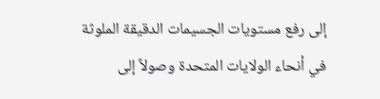إلى رفع مستويات الجسيمات الدقيقة الملوثة في أنحاء الولايات المتحدة وصولاً إلى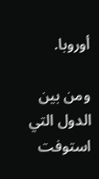أوروبا.

ومن بين الدول التي استوفت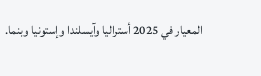المعيار في 2025 أستراليا وآيسلندا وإستونيا وبنما.